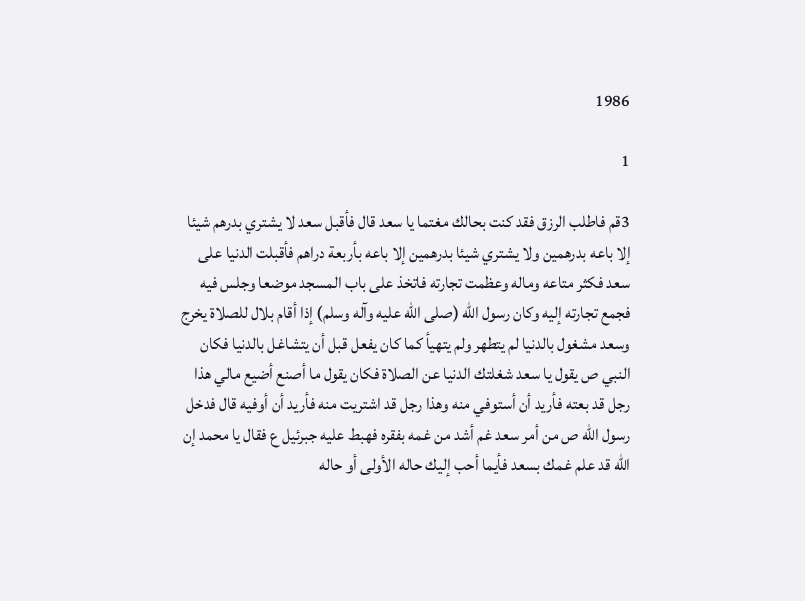1986

1

3قم فاطلب الرزق فقد كنت بحالك مغتما يا سعد قال فأقبل سعد لا يشتري بدرهم شيئا إلا باعه بدرهمين ولا يشتري شيئا بدرهمين إلا باعه بأربعة دراهم فأقبلت الدنيا على سعد فكثر متاعه وماله وعظمت تجارته فاتخذ على باب المسجد موضعا وجلس فيه فجمع تجارته إليه وكان رسول الله (صلى الله عليه وآله وسلم) إذا أقام بلال للصلاة يخرج وسعد مشغول بالدنيا لم يتطهر ولم يتهيأ كما كان يفعل قبل أن يتشاغل بالدنيا فكان النبي ص يقول يا سعد شغلتك الدنيا عن الصلاة فكان يقول ما أصنع أضيع مالي هذا رجل قد بعته فأريد أن أستوفي منه وهذا رجل قد اشتريت منه فأريد أن أوفيه قال فدخل رسول الله ص من أمر سعد غم أشد من غمه بفقره فهبط عليه جبرئيل ع فقال يا محمد إن الله قد علم غمك بسعد فأيما أحب إليك حاله الأولى أو حاله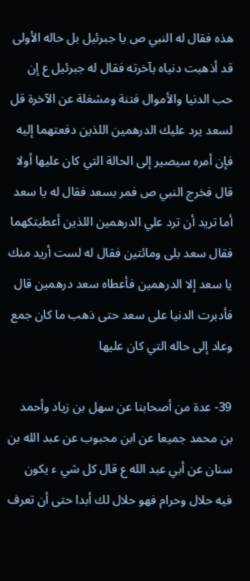هذه فقال له النبي ص يا جبرئيل بل حاله الأولى قد أذهبت دنياه بآخرته فقال له جبرئيل ع إن حب الدنيا والأموال فتنة ومشغلة عن الآخرة قل لسعد يرد عليك الدرهمين اللذين دفعتهما إليه فإن أمره سيصير إلى الحالة التي كان عليها أولا قال فخرج النبي ص فمر بسعد فقال له يا سعد أما تريد أن ترد علي الدرهمين اللذين أعطيتكهما فقال سعد بلى ومائتين فقال له لست أريد منك يا سعد إلا الدرهمين فأعطاه سعد درهمين قال فأدبرت الدنيا على سعد حتى ذهب ما كان جمع وعاد إلى حاله التي كان عليها

39- عدة من أصحابنا عن سهل بن زياد وأحمد بن محمد جميعا عن ابن محبوب عن عبد الله بن سنان عن أبي عبد الله ع قال كل شي ء يكون فيه حلال وحرام فهو حلال لك أبدا حتى أن تعرف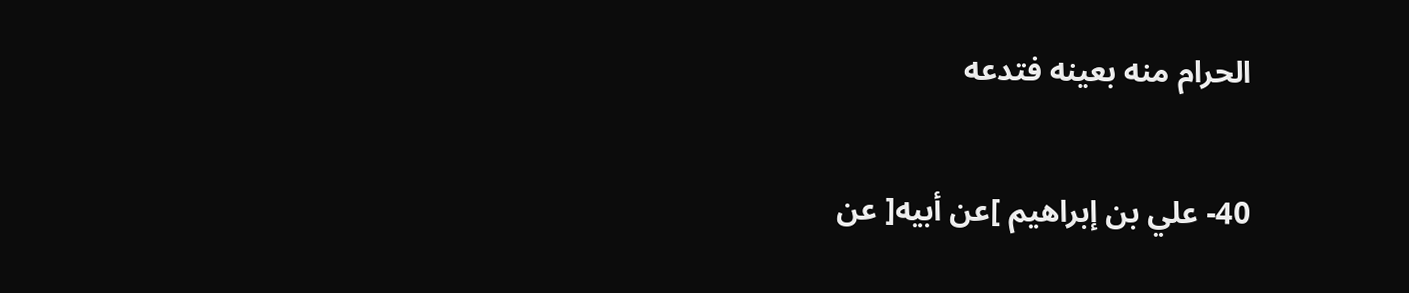الحرام منه بعينه فتدعه

40- علي بن إبراهيم ]عن أبيه[ عن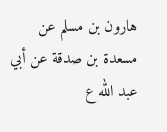هارون بن مسلم عن مسعدة بن صدقة عن أبي عبد الله ع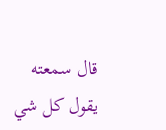قال سمعته يقول كل شي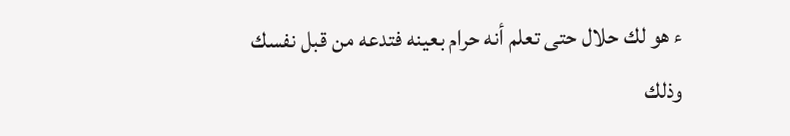ء هو لك حلال حتى تعلم أنه حرام بعينه فتدعه من قبل نفسك وذلك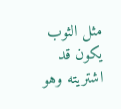مثل الثوب يكون قد اشتريته وهو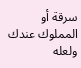سرقة أو المملوك عندك ولعله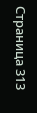Страница 313